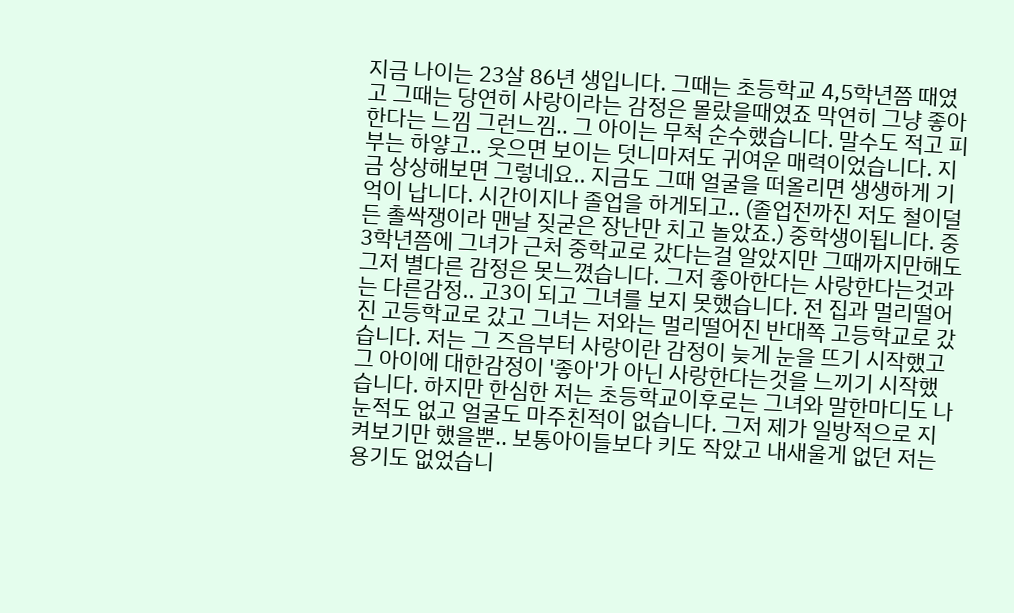지금 나이는 23살 86년 생입니다. 그때는 초등학교 4,5학년쯤 때였고 그때는 당연히 사랑이라는 감정은 몰랐을때였죠 막연히 그냥 좋아한다는 느낌 그런느낌.. 그 아이는 무척 순수했습니다. 말수도 적고 피부는 하얗고.. 웃으면 보이는 덧니마져도 귀여운 매력이었습니다. 지금 상상해보면 그렇네요.. 지금도 그때 얼굴을 떠올리면 생생하게 기억이 납니다. 시간이지나 졸업을 하게되고.. (졸업전까진 저도 철이덜든 촐싹쟁이라 맨날 짖굳은 장난만 치고 놀았죠.) 중학생이됩니다. 중3학년쯤에 그녀가 근처 중학교로 갔다는걸 알았지만 그때까지만해도 그저 별다른 감정은 못느꼈습니다. 그저 좋아한다는 사랑한다는것과는 다른감정.. 고3이 되고 그녀를 보지 못했습니다. 전 집과 멀리떨어진 고등학교로 갔고 그녀는 저와는 멀리떨어진 반대쪽 고등학교로 갔습니다. 저는 그 즈음부터 사랑이란 감정이 늦게 눈을 뜨기 시작했고 그 아이에 대한감정이 '좋아'가 아닌 사랑한다는것을 느끼기 시작했습니다. 하지만 한심한 저는 초등학교이후로는 그녀와 말한마디도 나눈적도 없고 얼굴도 마주친적이 없습니다. 그저 제가 일방적으로 지켜보기만 했을뿐.. 보통아이들보다 키도 작았고 내새울게 없던 저는 용기도 없었습니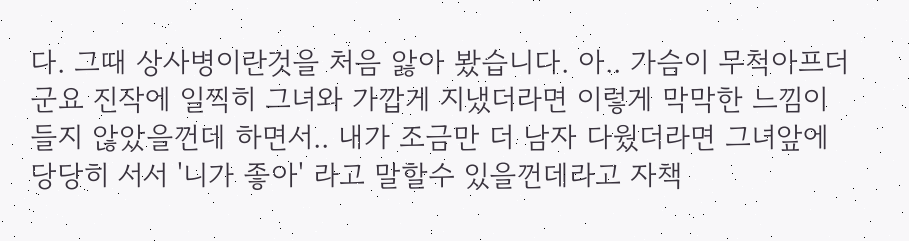다. 그때 상사병이란것을 처음 앓아 봤습니다. 아.. 가슴이 무척아프더군요 진작에 일찍히 그녀와 가깝게 지냈더라면 이렇게 막막한 느낌이 들지 않았을껀데 하면서.. 내가 조금만 더 남자 다웠더라면 그녀앞에 당당히 서서 '니가 좋아' 라고 말할수 있을껀데라고 자책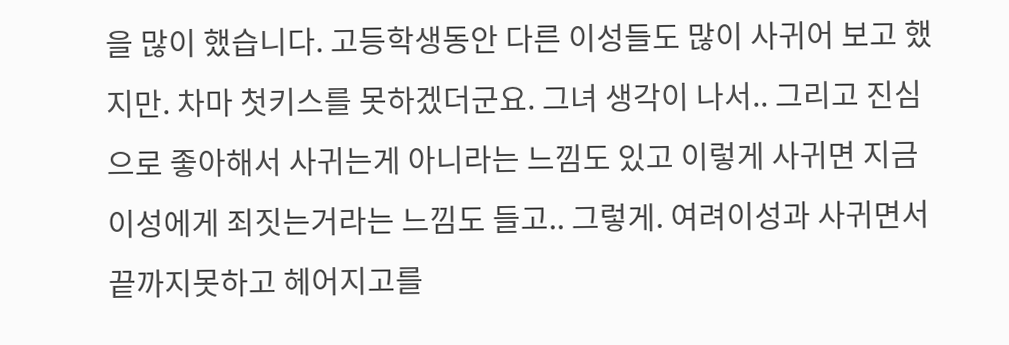을 많이 했습니다. 고등학생동안 다른 이성들도 많이 사귀어 보고 했지만. 차마 첫키스를 못하겠더군요. 그녀 생각이 나서.. 그리고 진심으로 좋아해서 사귀는게 아니라는 느낌도 있고 이렇게 사귀면 지금 이성에게 죄짓는거라는 느낌도 들고.. 그렇게. 여려이성과 사귀면서 끝까지못하고 헤어지고를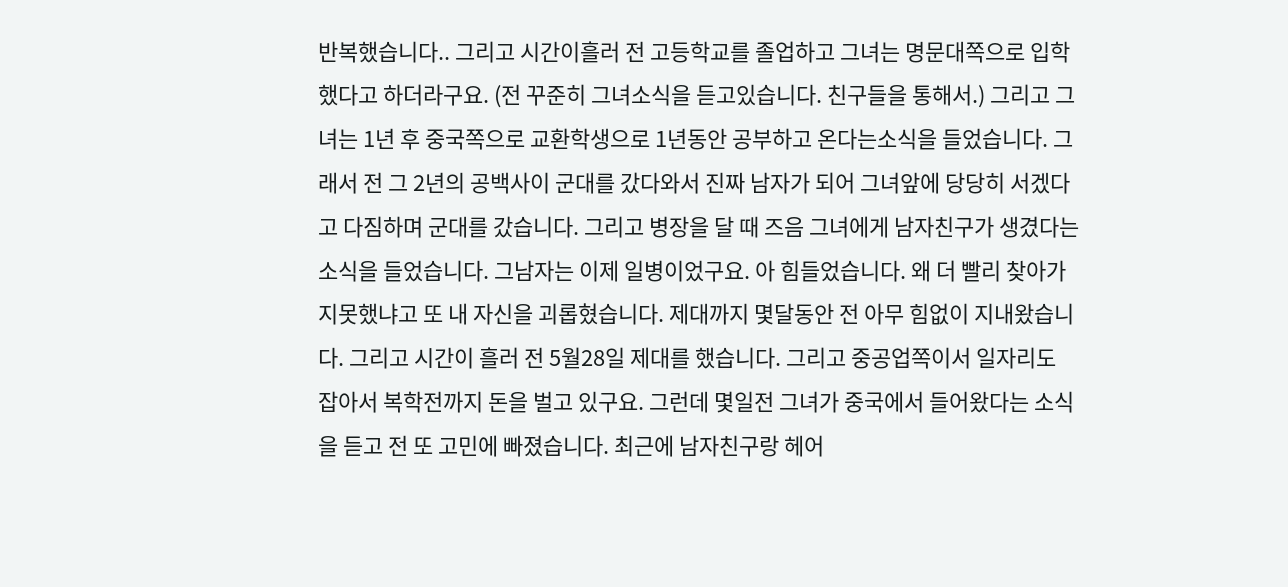반복했습니다.. 그리고 시간이흘러 전 고등학교를 졸업하고 그녀는 명문대쪽으로 입학했다고 하더라구요. (전 꾸준히 그녀소식을 듣고있습니다. 친구들을 통해서.) 그리고 그녀는 1년 후 중국쪽으로 교환학생으로 1년동안 공부하고 온다는소식을 들었습니다. 그래서 전 그 2년의 공백사이 군대를 갔다와서 진짜 남자가 되어 그녀앞에 당당히 서겠다고 다짐하며 군대를 갔습니다. 그리고 병장을 달 때 즈음 그녀에게 남자친구가 생겼다는 소식을 들었습니다. 그남자는 이제 일병이었구요. 아 힘들었습니다. 왜 더 빨리 찾아가지못했냐고 또 내 자신을 괴롭혔습니다. 제대까지 몇달동안 전 아무 힘없이 지내왔습니다. 그리고 시간이 흘러 전 5월28일 제대를 했습니다. 그리고 중공업쪽이서 일자리도 잡아서 복학전까지 돈을 벌고 있구요. 그런데 몇일전 그녀가 중국에서 들어왔다는 소식을 듣고 전 또 고민에 빠졌습니다. 최근에 남자친구랑 헤어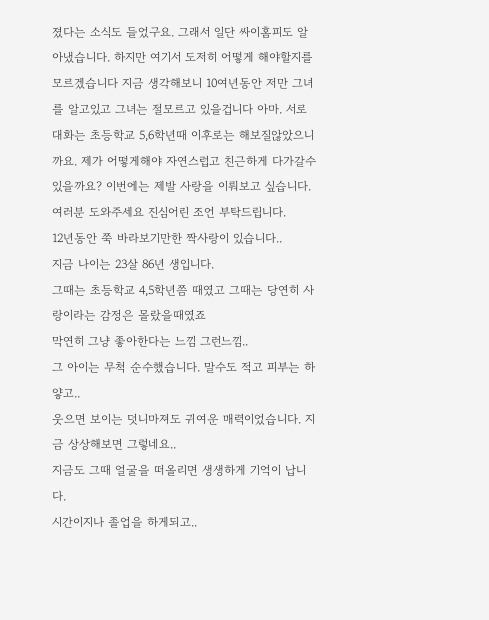졌다는 소식도 들었구요. 그래서 일단 싸이홈피도 알아냈습니다. 하지만 여기서 도저히 어떻게 해야할지를 모르겠습니다 지금 생각해보니 10여년동안 저만 그녀를 알고있고 그녀는 절모르고 있을겁니다 아마. 서로 대화는 초등학교 5,6학년때 이후로는 해보질않았으니까요. 제가 어떻게해야 자연스럽고 친근하게 다가갈수있을까요? 이번에는 제발 사랑을 이뤄보고 싶습니다. 여러분 도와주세요 진심어린 조언 부탁드립니다.
12년동안 쭉 바라보기만한 짝사랑이 있습니다..
지금 나이는 23살 86년 생입니다.
그때는 초등학교 4,5학년쯤 때였고 그때는 당연히 사랑이라는 감정은 몰랐을때였죠
막연히 그냥 좋아한다는 느낌 그런느낌..
그 아이는 무척 순수했습니다. 말수도 적고 피부는 하얗고..
웃으면 보이는 덧니마져도 귀여운 매력이었습니다. 지금 상상해보면 그렇네요..
지금도 그때 얼굴을 떠올리면 생생하게 기억이 납니다.
시간이지나 졸업을 하게되고..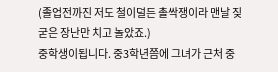(졸업전까진 저도 철이덜든 촐싹쟁이라 맨날 짖굳은 장난만 치고 놀았죠.)
중학생이됩니다. 중3학년쯤에 그녀가 근처 중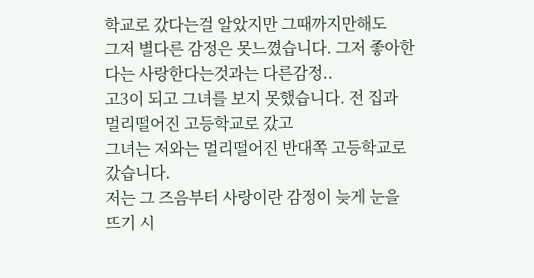학교로 갔다는걸 알았지만 그때까지만해도
그저 별다른 감정은 못느꼈습니다. 그저 좋아한다는 사랑한다는것과는 다른감정..
고3이 되고 그녀를 보지 못했습니다. 전 집과 멀리떨어진 고등학교로 갔고
그녀는 저와는 멀리떨어진 반대쪽 고등학교로 갔습니다.
저는 그 즈음부터 사랑이란 감정이 늦게 눈을 뜨기 시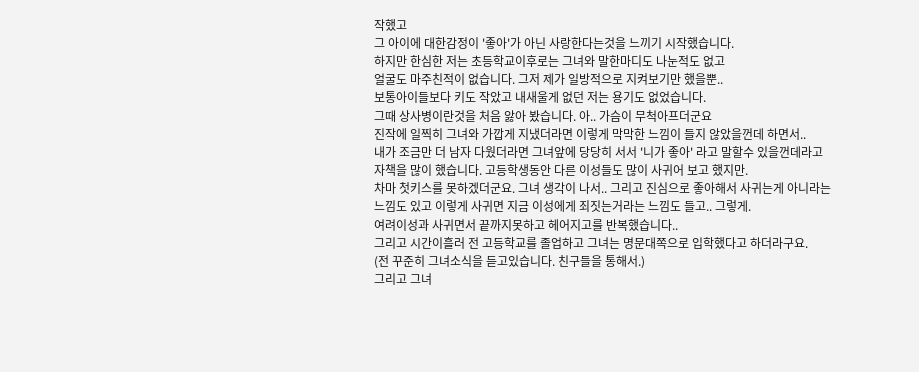작했고
그 아이에 대한감정이 '좋아'가 아닌 사랑한다는것을 느끼기 시작했습니다.
하지만 한심한 저는 초등학교이후로는 그녀와 말한마디도 나눈적도 없고
얼굴도 마주친적이 없습니다. 그저 제가 일방적으로 지켜보기만 했을뿐..
보통아이들보다 키도 작았고 내새울게 없던 저는 용기도 없었습니다.
그때 상사병이란것을 처음 앓아 봤습니다. 아.. 가슴이 무척아프더군요
진작에 일찍히 그녀와 가깝게 지냈더라면 이렇게 막막한 느낌이 들지 않았을껀데 하면서..
내가 조금만 더 남자 다웠더라면 그녀앞에 당당히 서서 '니가 좋아' 라고 말할수 있을껀데라고
자책을 많이 했습니다. 고등학생동안 다른 이성들도 많이 사귀어 보고 했지만.
차마 첫키스를 못하겠더군요. 그녀 생각이 나서.. 그리고 진심으로 좋아해서 사귀는게 아니라는
느낌도 있고 이렇게 사귀면 지금 이성에게 죄짓는거라는 느낌도 들고.. 그렇게.
여려이성과 사귀면서 끝까지못하고 헤어지고를 반복했습니다..
그리고 시간이흘러 전 고등학교를 졸업하고 그녀는 명문대쪽으로 입학했다고 하더라구요.
(전 꾸준히 그녀소식을 듣고있습니다. 친구들을 통해서.)
그리고 그녀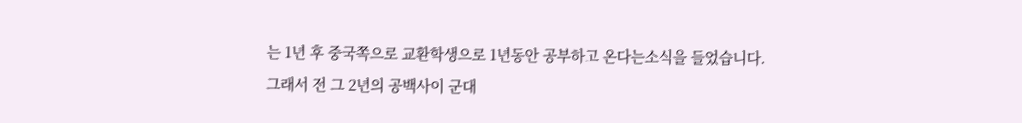는 1년 후 중국쪽으로 교환학생으로 1년동안 공부하고 온다는소식을 들었습니다.
그래서 전 그 2년의 공백사이 군대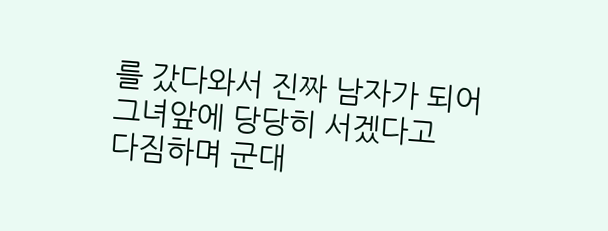를 갔다와서 진짜 남자가 되어 그녀앞에 당당히 서겠다고
다짐하며 군대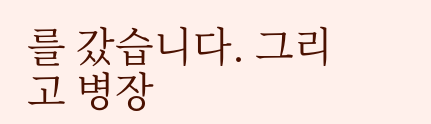를 갔습니다. 그리고 병장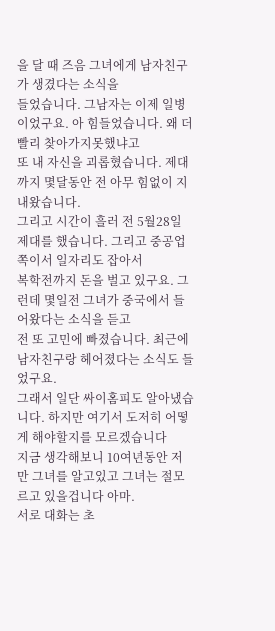을 달 때 즈음 그녀에게 남자친구가 생겼다는 소식을
들었습니다. 그남자는 이제 일병이었구요. 아 힘들었습니다. 왜 더 빨리 찾아가지못했냐고
또 내 자신을 괴롭혔습니다. 제대까지 몇달동안 전 아무 힘없이 지내왔습니다.
그리고 시간이 흘러 전 5월28일 제대를 했습니다. 그리고 중공업쪽이서 일자리도 잡아서
복학전까지 돈을 벌고 있구요. 그런데 몇일전 그녀가 중국에서 들어왔다는 소식을 듣고
전 또 고민에 빠졌습니다. 최근에 남자친구랑 헤어졌다는 소식도 들었구요.
그래서 일단 싸이홈피도 알아냈습니다. 하지만 여기서 도저히 어떻게 해야할지를 모르겠습니다
지금 생각해보니 10여년동안 저만 그녀를 알고있고 그녀는 절모르고 있을겁니다 아마.
서로 대화는 초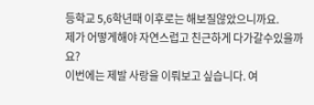등학교 5,6학년때 이후로는 해보질않았으니까요.
제가 어떻게해야 자연스럽고 친근하게 다가갈수있을까요?
이번에는 제발 사랑을 이뤄보고 싶습니다. 여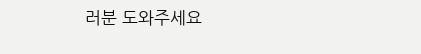러분 도와주세요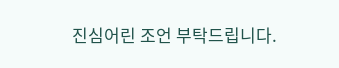진심어린 조언 부탁드립니다.